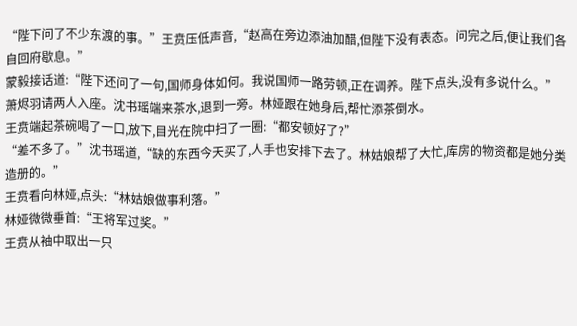“陛下问了不少东渡的事。”王贲压低声音,“赵高在旁边添油加醋,但陛下没有表态。问完之后,便让我们各自回府歇息。”
蒙毅接话道:“陛下还问了一句,国师身体如何。我说国师一路劳顿,正在调养。陛下点头,没有多说什么。”
萧烬羽请两人入座。沈书瑶端来茶水,退到一旁。林娅跟在她身后,帮忙添茶倒水。
王贲端起茶碗喝了一口,放下,目光在院中扫了一圈:“都安顿好了?”
“差不多了。”沈书瑶道,“缺的东西今天买了,人手也安排下去了。林姑娘帮了大忙,库房的物资都是她分类造册的。”
王贲看向林娅,点头:“林姑娘做事利落。”
林娅微微垂首:“王将军过奖。”
王贲从袖中取出一只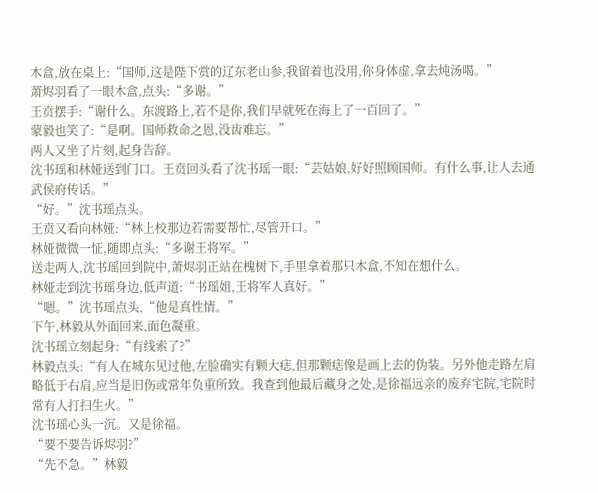木盒,放在桌上:“国师,这是陛下赏的辽东老山参,我留着也没用,你身体虚,拿去炖汤喝。”
萧烬羽看了一眼木盒,点头:“多谢。”
王贲摆手:“谢什么。东渡路上,若不是你,我们早就死在海上了一百回了。”
蒙毅也笑了:“是啊。国师救命之恩,没齿难忘。”
两人又坐了片刻,起身告辞。
沈书瑶和林娅送到门口。王贲回头看了沈书瑶一眼:“芸姑娘,好好照顾国师。有什么事,让人去通武侯府传话。”
“好。”沈书瑶点头。
王贲又看向林娅:“林上校那边若需要帮忙,尽管开口。”
林娅微微一怔,随即点头:“多谢王将军。”
送走两人,沈书瑶回到院中,萧烬羽正站在槐树下,手里拿着那只木盒,不知在想什么。
林娅走到沈书瑶身边,低声道:“书瑶姐,王将军人真好。”
“嗯。”沈书瑶点头,“他是真性情。”
下午,林毅从外面回来,面色凝重。
沈书瑶立刻起身:“有线索了?”
林毅点头:“有人在城东见过他,左脸确实有颗大痣,但那颗痣像是画上去的伪装。另外他走路左肩略低于右肩,应当是旧伤或常年负重所致。我查到他最后藏身之处,是徐福远亲的废弃宅院,宅院时常有人打扫生火。”
沈书瑶心头一沉。又是徐福。
“要不要告诉烬羽?”
“先不急。”林毅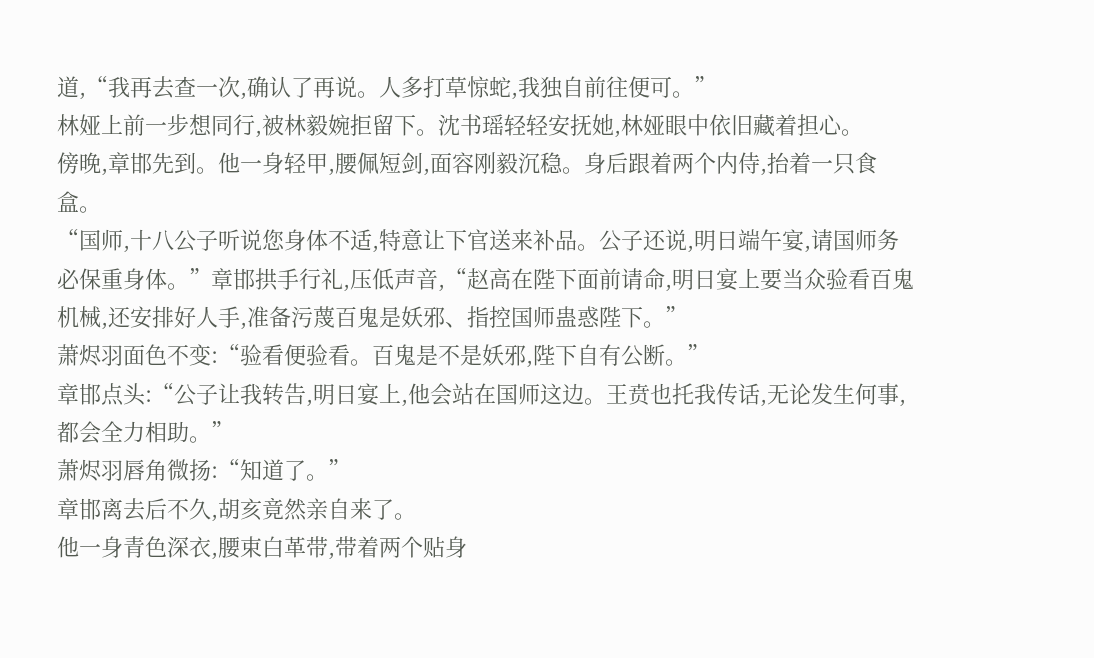道,“我再去查一次,确认了再说。人多打草惊蛇,我独自前往便可。”
林娅上前一步想同行,被林毅婉拒留下。沈书瑶轻轻安抚她,林娅眼中依旧藏着担心。
傍晚,章邯先到。他一身轻甲,腰佩短剑,面容刚毅沉稳。身后跟着两个内侍,抬着一只食盒。
“国师,十八公子听说您身体不适,特意让下官送来补品。公子还说,明日端午宴,请国师务必保重身体。”章邯拱手行礼,压低声音,“赵高在陛下面前请命,明日宴上要当众验看百鬼机械,还安排好人手,准备污蔑百鬼是妖邪、指控国师蛊惑陛下。”
萧烬羽面色不变:“验看便验看。百鬼是不是妖邪,陛下自有公断。”
章邯点头:“公子让我转告,明日宴上,他会站在国师这边。王贲也托我传话,无论发生何事,都会全力相助。”
萧烬羽唇角微扬:“知道了。”
章邯离去后不久,胡亥竟然亲自来了。
他一身青色深衣,腰束白革带,带着两个贴身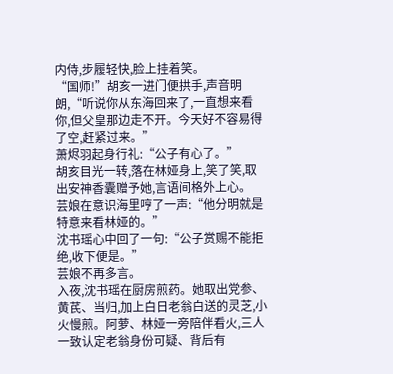内侍,步履轻快,脸上挂着笑。
“国师!”胡亥一进门便拱手,声音明朗,“听说你从东海回来了,一直想来看你,但父皇那边走不开。今天好不容易得了空,赶紧过来。”
萧烬羽起身行礼:“公子有心了。”
胡亥目光一转,落在林娅身上,笑了笑,取出安神香囊赠予她,言语间格外上心。
芸娘在意识海里哼了一声:“他分明就是特意来看林娅的。”
沈书瑶心中回了一句:“公子赏赐不能拒绝,收下便是。”
芸娘不再多言。
入夜,沈书瑶在厨房煎药。她取出党参、黄芪、当归,加上白日老翁白送的灵芝,小火慢煎。阿萝、林娅一旁陪伴看火,三人一致认定老翁身份可疑、背后有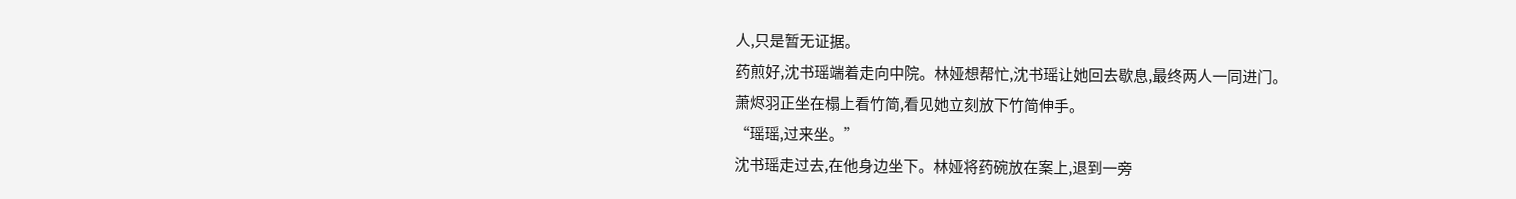人,只是暂无证据。
药煎好,沈书瑶端着走向中院。林娅想帮忙,沈书瑶让她回去歇息,最终两人一同进门。
萧烬羽正坐在榻上看竹简,看见她立刻放下竹简伸手。
“瑶瑶,过来坐。”
沈书瑶走过去,在他身边坐下。林娅将药碗放在案上,退到一旁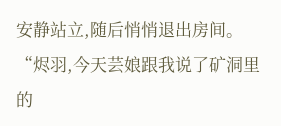安静站立,随后悄悄退出房间。
“烬羽,今天芸娘跟我说了矿洞里的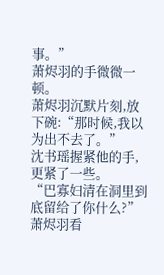事。”
萧烬羽的手微微一顿。
萧烬羽沉默片刻,放下碗:“那时候,我以为出不去了。”
沈书瑶握紧他的手,更紧了一些。
“巴寡妇清在洞里到底留给了你什么?”
萧烬羽看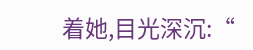着她,目光深沉:“